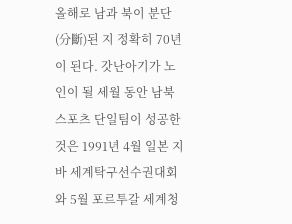올해로 남과 북이 분단(分斷)된 지 정확히 70년이 된다. 갓난아기가 노인이 될 세월 동안 남북 스포츠 단일팀이 성공한 것은 1991년 4월 일본 지바 세계탁구선수권대회와 5월 포르투갈 세계청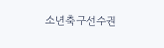소년축구선수권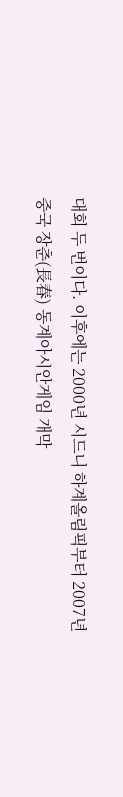대회 두 번이다. 이후에는 2000년 시드니 하계올림픽부터 2007년 중국 장춘(長春) 동계아시안게임 개막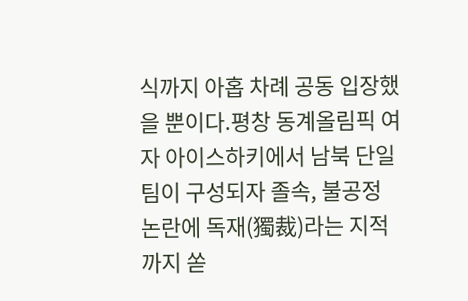식까지 아홉 차례 공동 입장했을 뿐이다.평창 동계올림픽 여자 아이스하키에서 남북 단일팀이 구성되자 졸속, 불공정 논란에 독재(獨裁)라는 지적까지 쏟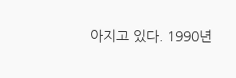아지고 있다. 1990년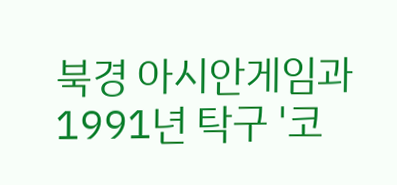북경 아시안게임과 1991년 탁구 '코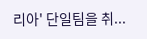리아' 단일팀을 취...